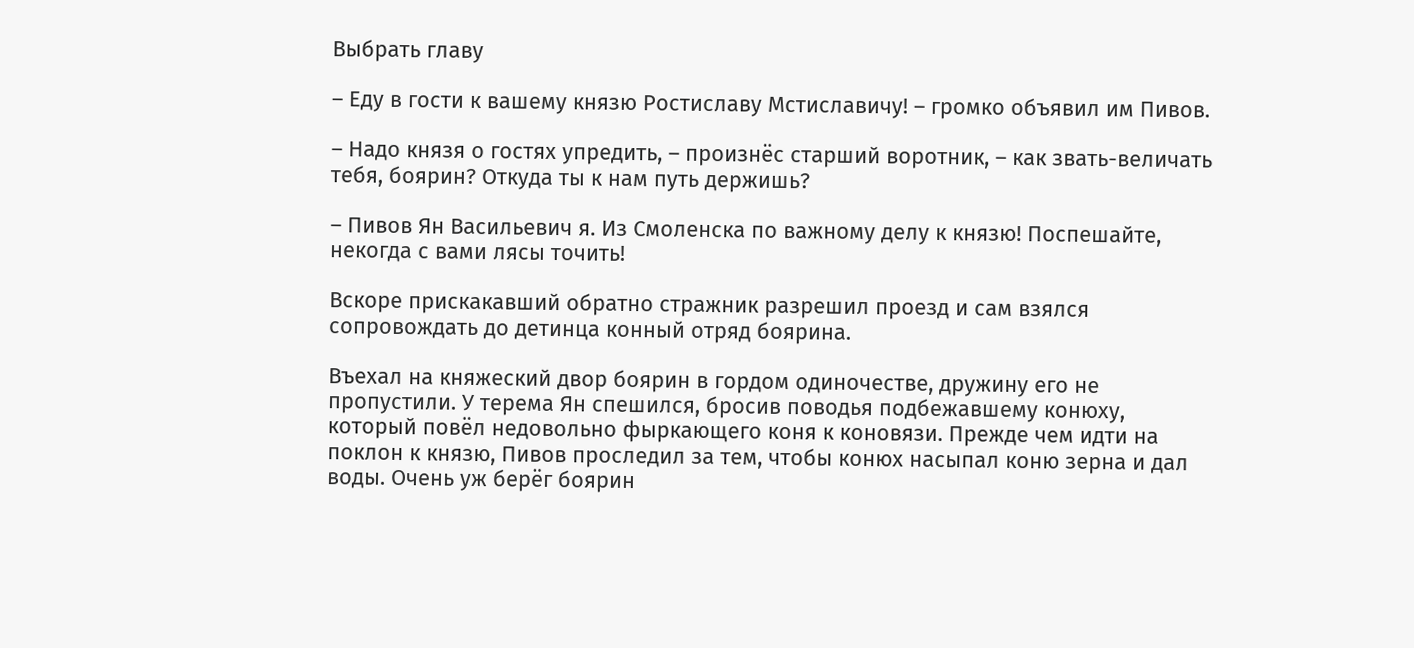Выбрать главу

– Еду в гости к вашему князю Ростиславу Мстиславичу! – громко объявил им Пивов.

– Надо князя о гостях упредить, – произнёс старший воротник, – как звать-величать тебя, боярин? Откуда ты к нам путь держишь?

– Пивов Ян Васильевич я. Из Смоленска по важному делу к князю! Поспешайте, некогда с вами лясы точить!

Вскоре прискакавший обратно стражник разрешил проезд и сам взялся сопровождать до детинца конный отряд боярина.

Въехал на княжеский двор боярин в гордом одиночестве, дружину его не пропустили. У терема Ян спешился, бросив поводья подбежавшему конюху, который повёл недовольно фыркающего коня к коновязи. Прежде чем идти на поклон к князю, Пивов проследил за тем, чтобы конюх насыпал коню зерна и дал воды. Очень уж берёг боярин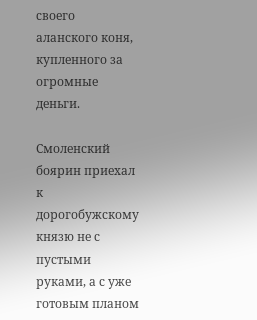своего аланского коня, купленного за огромные деньги.

Смоленский боярин приехал к дорогобужскому князю не с пустыми руками, а с уже готовым планом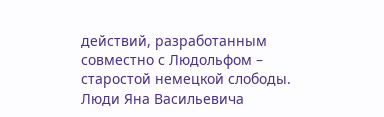действий, разработанным совместно с Людольфом – старостой немецкой слободы. Люди Яна Васильевича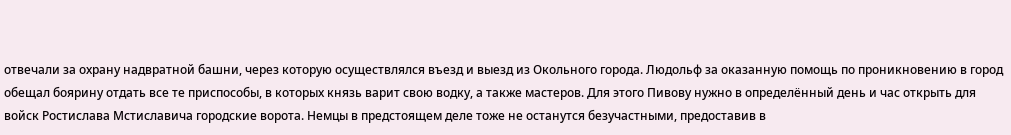отвечали за охрану надвратной башни, через которую осуществлялся въезд и выезд из Окольного города. Людольф за оказанную помощь по проникновению в город обещал боярину отдать все те приспособы, в которых князь варит свою водку, а также мастеров. Для этого Пивову нужно в определённый день и час открыть для войск Ростислава Мстиславича городские ворота. Немцы в предстоящем деле тоже не останутся безучастными, предоставив в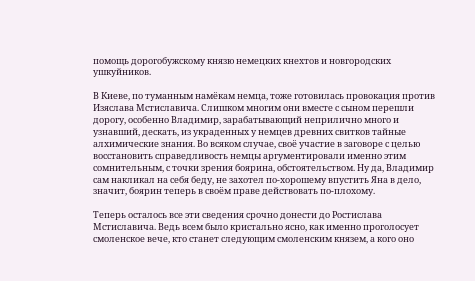помощь дорогобужскому князю немецких кнехтов и новгородских ушкуйников.

В Киеве, по туманным намёкам немца, тоже готовилась провокация против Изяслава Мстиславича. Слишком многим они вместе с сыном перешли дорогу, особенно Владимир, зарабатывающий неприлично много и узнавший, дескать, из украденных у немцев древних свитков тайные алхимические знания. Во всяком случае, своё участие в заговоре с целью восстановить справедливость немцы аргументировали именно этим сомнительным, с точки зрения боярина, обстоятельством. Ну да, Владимир сам накликал на себя беду, не захотел по-хорошему впустить Яна в дело, значит, боярин теперь в своём праве действовать по-плохому.

Теперь осталось все эти сведения срочно донести до Ростислава Мстиславича. Ведь всем было кристально ясно, как именно проголосует смоленское вече, кто станет следующим смоленским князем, а кого оно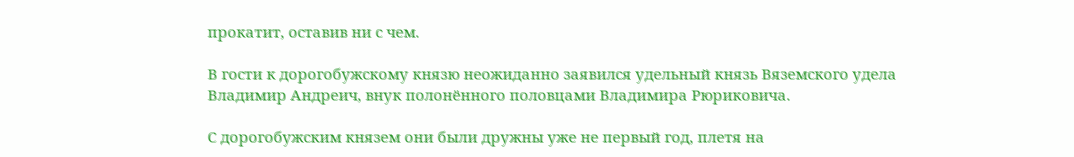прокатит, оставив ни с чем.

В гости к дорогобужскому князю неожиданно заявился удельный князь Вяземского удела Владимир Андреич, внук полонённого половцами Владимира Рюриковича.

С дорогобужским князем они были дружны уже не первый год, плетя на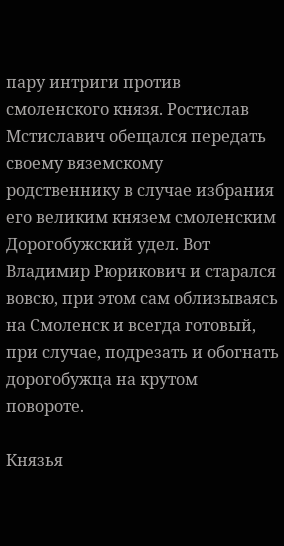пару интриги против смоленского князя. Ростислав Мстиславич обещался передать своему вяземскому родственнику в случае избрания его великим князем смоленским Дорогобужский удел. Вот Владимир Рюрикович и старался вовсю, при этом сам облизываясь на Смоленск и всегда готовый, при случае, подрезать и обогнать дорогобужца на крутом повороте.

Князья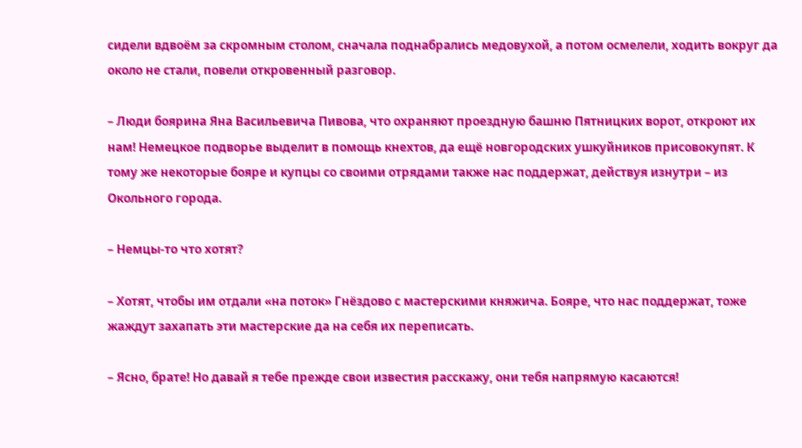сидели вдвоём за скромным столом, сначала поднабрались медовухой, а потом осмелели, ходить вокруг да около не стали, повели откровенный разговор.

– Люди боярина Яна Васильевича Пивова, что охраняют проездную башню Пятницких ворот, откроют их нам! Немецкое подворье выделит в помощь кнехтов, да ещё новгородских ушкуйников присовокупят. К тому же некоторые бояре и купцы со своими отрядами также нас поддержат, действуя изнутри – из Окольного города.

– Немцы-то что хотят?

– Хотят, чтобы им отдали «на поток» Гнёздово с мастерскими княжича. Бояре, что нас поддержат, тоже жаждут захапать эти мастерские да на себя их переписать.

– Ясно, брате! Но давай я тебе прежде свои известия расскажу, они тебя напрямую касаются!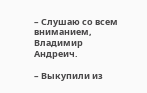– Слушаю со всем вниманием, Владимир Андреич.

– Выкупили из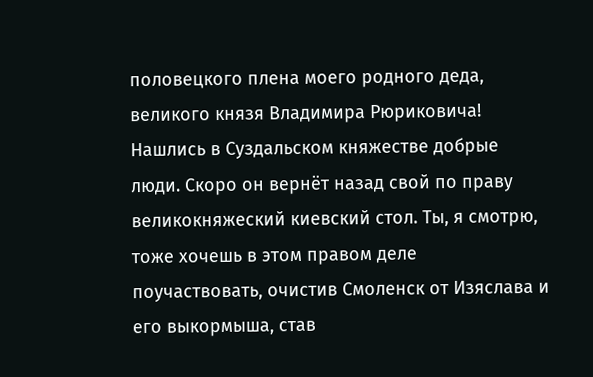половецкого плена моего родного деда, великого князя Владимира Рюриковича! Нашлись в Суздальском княжестве добрые люди. Скоро он вернёт назад свой по праву великокняжеский киевский стол. Ты, я смотрю, тоже хочешь в этом правом деле поучаствовать, очистив Смоленск от Изяслава и его выкормыша, став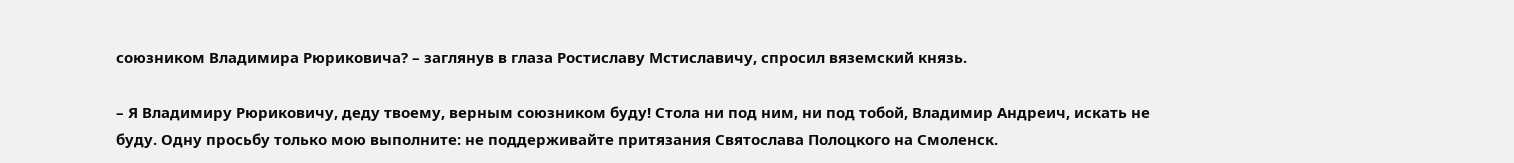союзником Владимира Рюриковича? – заглянув в глаза Ростиславу Мстиславичу, спросил вяземский князь.

– Я Владимиру Рюриковичу, деду твоему, верным союзником буду! Стола ни под ним, ни под тобой, Владимир Андреич, искать не буду. Одну просьбу только мою выполните: не поддерживайте притязания Святослава Полоцкого на Смоленск.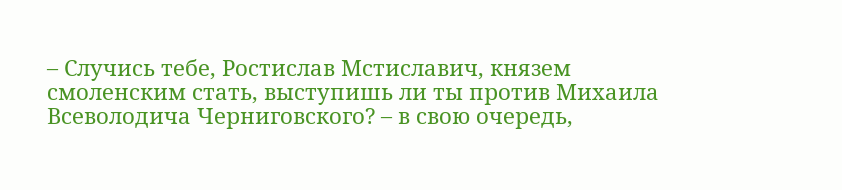– Случись тебе, Ростислав Мстиславич, князем смоленским стать, выступишь ли ты против Михаила Всеволодича Черниговского? – в свою очередь,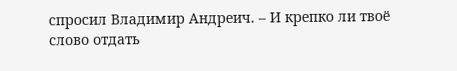спросил Владимир Андреич. – И крепко ли твоё слово отдать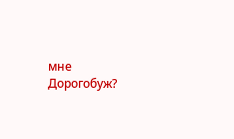мне Дорогобуж?